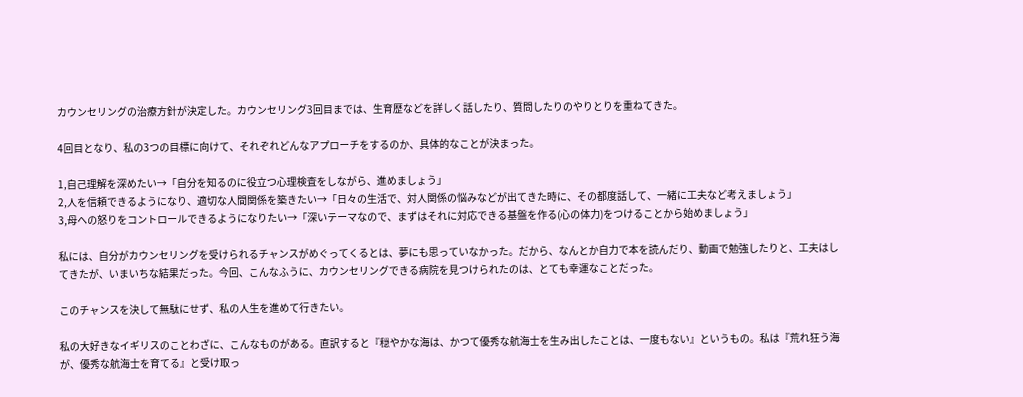カウンセリングの治療方針が決定した。カウンセリング3回目までは、生育歴などを詳しく話したり、質問したりのやりとりを重ねてきた。

4回目となり、私の3つの目標に向けて、それぞれどんなアプローチをするのか、具体的なことが決まった。

1,自己理解を深めたい→「自分を知るのに役立つ心理検査をしながら、進めましょう」
2,人を信頼できるようになり、適切な人間関係を築きたい→「日々の生活で、対人関係の悩みなどが出てきた時に、その都度話して、一緒に工夫など考えましょう」
3,母への怒りをコントロールできるようになりたい→「深いテーマなので、まずはそれに対応できる基盤を作る(心の体力)をつけることから始めましょう」

私には、自分がカウンセリングを受けられるチャンスがめぐってくるとは、夢にも思っていなかった。だから、なんとか自力で本を読んだり、動画で勉強したりと、工夫はしてきたが、いまいちな結果だった。今回、こんなふうに、カウンセリングできる病院を見つけられたのは、とても幸運なことだった。

このチャンスを決して無駄にせず、私の人生を進めて行きたい。

私の大好きなイギリスのことわざに、こんなものがある。直訳すると『穏やかな海は、かつて優秀な航海士を生み出したことは、一度もない』というもの。私は『荒れ狂う海が、優秀な航海士を育てる』と受け取っ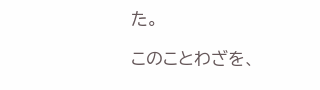た。

このことわざを、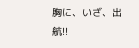胸に、いざ、出航!!